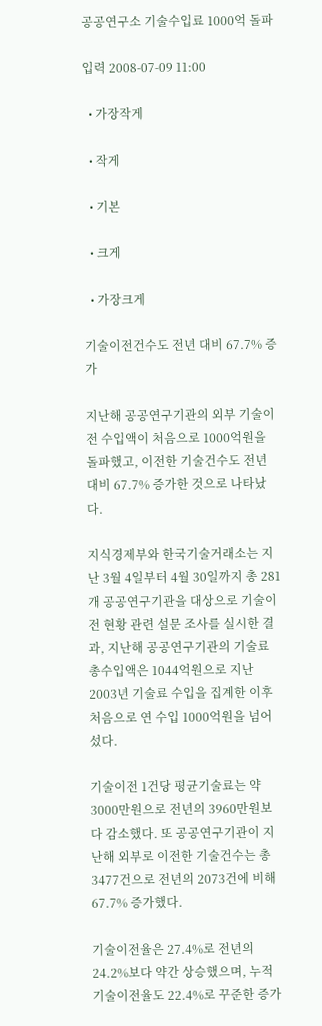공공연구소 기술수입료 1000억 돌파

입력 2008-07-09 11:00

  • 가장작게

  • 작게

  • 기본

  • 크게

  • 가장크게

기술이전건수도 전년 대비 67.7% 증가

지난해 공공연구기관의 외부 기술이전 수입액이 처음으로 1000억원을 돌파했고, 이전한 기술건수도 전년 대비 67.7% 증가한 것으로 나타났다.

지식경제부와 한국기술거래소는 지난 3월 4일부터 4월 30일까지 총 281개 공공연구기관을 대상으로 기술이전 현황 관련 설문 조사를 실시한 결과, 지난해 공공연구기관의 기술료 총수입액은 1044억원으로 지난 2003년 기술료 수입을 집계한 이후 처음으로 연 수입 1000억원을 넘어섰다.

기술이전 1건당 평균기술료는 약 3000만원으로 전년의 3960만원보다 감소했다. 또 공공연구기관이 지난해 외부로 이전한 기술건수는 총 3477건으로 전년의 2073건에 비해 67.7% 증가했다.

기술이전율은 27.4%로 전년의 24.2%보다 약간 상승했으며, 누적 기술이전율도 22.4%로 꾸준한 증가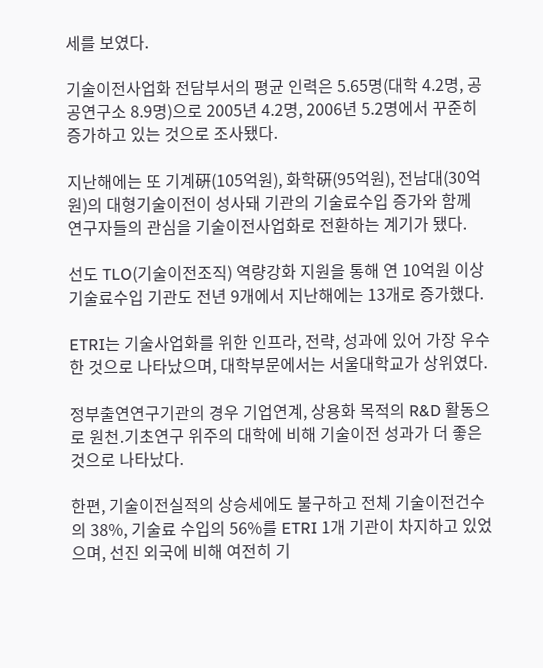세를 보였다.

기술이전사업화 전담부서의 평균 인력은 5.65명(대학 4.2명, 공공연구소 8.9명)으로 2005년 4.2명, 2006년 5.2명에서 꾸준히 증가하고 있는 것으로 조사됐다.

지난해에는 또 기계硏(105억원), 화학硏(95억원), 전남대(30억원)의 대형기술이전이 성사돼 기관의 기술료수입 증가와 함께 연구자들의 관심을 기술이전사업화로 전환하는 계기가 됐다.

선도 TLO(기술이전조직) 역량강화 지원을 통해 연 10억원 이상 기술료수입 기관도 전년 9개에서 지난해에는 13개로 증가했다.

ETRI는 기술사업화를 위한 인프라, 전략, 성과에 있어 가장 우수한 것으로 나타났으며, 대학부문에서는 서울대학교가 상위였다.

정부출연연구기관의 경우 기업연계, 상용화 목적의 R&D 활동으로 원천․기초연구 위주의 대학에 비해 기술이전 성과가 더 좋은 것으로 나타났다.

한편, 기술이전실적의 상승세에도 불구하고 전체 기술이전건수의 38%, 기술료 수입의 56%를 ETRI 1개 기관이 차지하고 있었으며, 선진 외국에 비해 여전히 기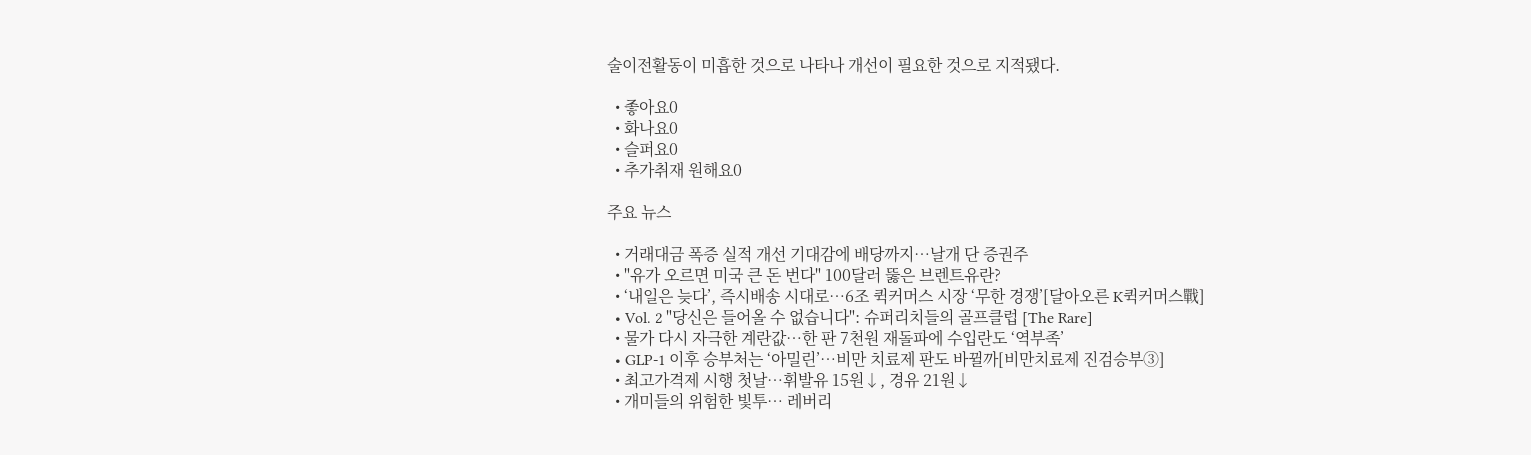술이전활동이 미흡한 것으로 나타나 개선이 필요한 것으로 지적됐다.

  • 좋아요0
  • 화나요0
  • 슬퍼요0
  • 추가취재 원해요0

주요 뉴스

  • 거래대금 폭증 실적 개선 기대감에 배당까지…날개 단 증권주
  • "유가 오르면 미국 큰 돈 번다" 100달러 뚫은 브렌트유란?
  • ‘내일은 늦다’, 즉시배송 시대로⋯6조 퀵커머스 시장 ‘무한 경쟁’[달아오른 K퀵커머스戰]
  • Vol. 2 "당신은 들어올 수 없습니다": 슈퍼리치들의 골프클럽 [The Rare]
  • 물가 다시 자극한 계란값…한 판 7천원 재돌파에 수입란도 ‘역부족’
  • GLP-1 이후 승부처는 ‘아밀린’…비만 치료제 판도 바뀔까[비만치료제 진검승부③]
  • 최고가격제 시행 첫날⋯휘발유 15원↓, 경유 21원↓
  • 개미들의 위험한 빛투⋯ 레버리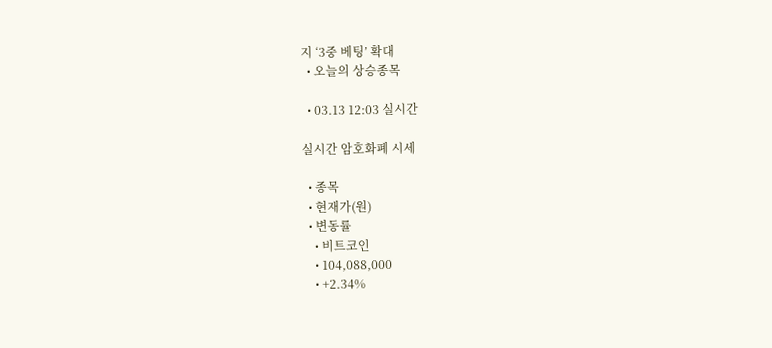지 ‘3중 베팅’ 확대
  • 오늘의 상승종목

  • 03.13 12:03 실시간

실시간 암호화폐 시세

  • 종목
  • 현재가(원)
  • 변동률
    • 비트코인
    • 104,088,000
    • +2.34%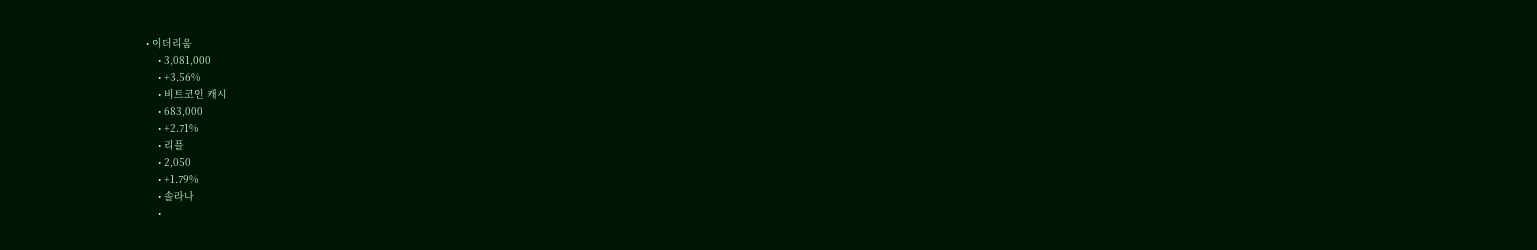• 이더리움
    • 3,081,000
    • +3.56%
    • 비트코인 캐시
    • 683,000
    • +2.71%
    • 리플
    • 2,050
    • +1.79%
    • 솔라나
    •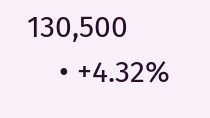130,500
    • +4.32%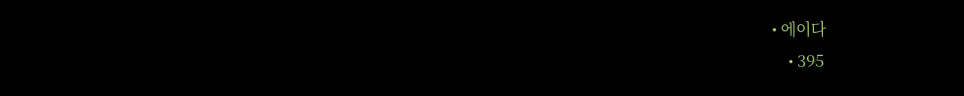• 에이다
    • 395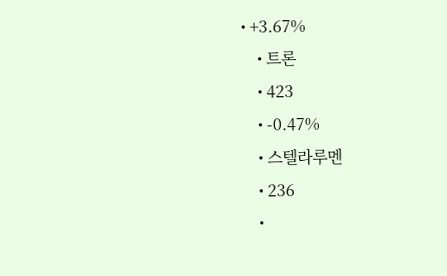• +3.67%
    • 트론
    • 423
    • -0.47%
    • 스텔라루멘
    • 236
    •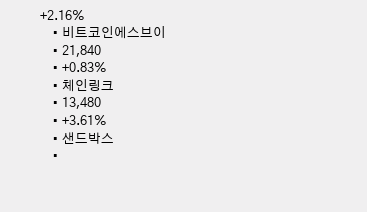+2.16%
    • 비트코인에스브이
    • 21,840
    • +0.83%
    • 체인링크
    • 13,480
    • +3.61%
    • 샌드박스
    •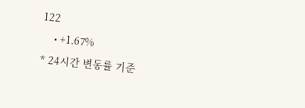122
    • +1.67%
* 24시간 변동률 기준